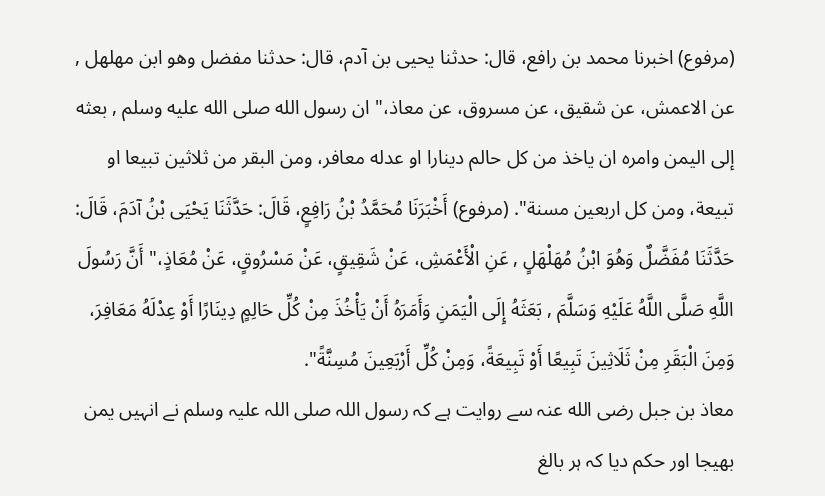(مرفوع) اخبرنا محمد بن رافع، قال: حدثنا يحيى بن آدم، قال: حدثنا مفضل وهو ابن مهلهل , عن الاعمش، عن شقيق، عن مسروق، عن معاذ،" ان رسول الله صلى الله عليه وسلم , بعثه إلى اليمن وامره ان ياخذ من كل حالم دينارا او عدله معافر، ومن البقر من ثلاثين تبيعا او تبيعة، ومن كل اربعين مسنة". (مرفوع) أَخْبَرَنَا مُحَمَّدُ بْنُ رَافِعٍ، قَالَ: حَدَّثَنَا يَحْيَى بْنُ آدَمَ، قَالَ: حَدَّثَنَا مُفَضَّلٌ وَهُوَ ابْنُ مُهَلْهَلٍ , عَنِ الْأَعْمَشِ، عَنْ شَقِيقٍ، عَنْ مَسْرُوقٍ، عَنْ مُعَاذٍ،" أَنَّ رَسُولَ اللَّهِ صَلَّى اللَّهُ عَلَيْهِ وَسَلَّمَ , بَعَثَهُ إِلَى الْيَمَنِ وَأَمَرَهُ أَنْ يَأْخُذَ مِنْ كُلِّ حَالِمٍ دِينَارًا أَوْ عِدْلَهُ مَعَافِرَ، وَمِنَ الْبَقَرِ مِنْ ثَلَاثِينَ تَبِيعًا أَوْ تَبِيعَةً، وَمِنْ كُلِّ أَرْبَعِينَ مُسِنَّةً".
معاذ بن جبل رضی الله عنہ سے روایت ہے کہ رسول اللہ صلی اللہ علیہ وسلم نے انہیں یمن بھیجا اور حکم دیا کہ ہر بالغ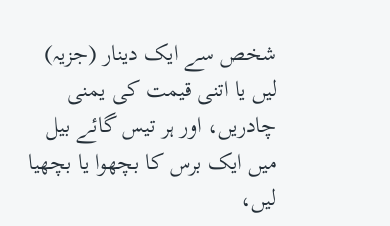شخص سے ایک دینار (جزیہ) لیں یا اتنی قیمت کی یمنی چادریں، اور ہر تیس گائے بیل میں ایک برس کا بچھوا یا بچھیا لیں،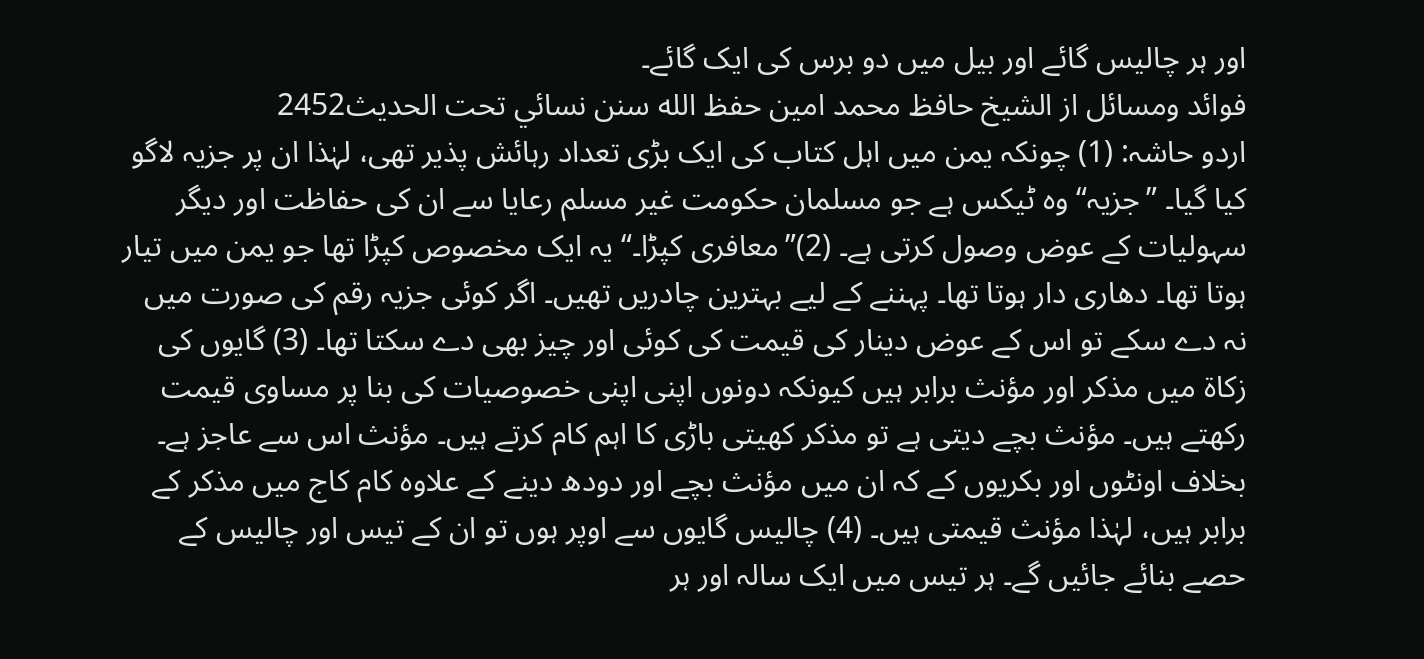اور ہر چالیس گائے اور بیل میں دو برس کی ایک گائے۔
فوائد ومسائل از الشيخ حافظ محمد امين حفظ الله سنن نسائي تحت الحديث2452
اردو حاشہ: (1) چونکہ یمن میں اہل کتاب کی ایک بڑی تعداد رہائش پذیر تھی، لہٰذا ان پر جزیہ لاگو کیا گیا۔ ”جزیہ“ وہ ٹیکس ہے جو مسلمان حکومت غیر مسلم رعایا سے ان کی حفاظت اور دیگر سہولیات کے عوض وصول کرتی ہے۔ (2)”معافری کپڑا۔“ یہ ایک مخصوص کپڑا تھا جو یمن میں تیار ہوتا تھا۔ دھاری دار ہوتا تھا۔ پہننے کے لیے بہترین چادریں تھیں۔ اگر کوئی جزیہ رقم کی صورت میں نہ دے سکے تو اس کے عوض دینار کی قیمت کی کوئی اور چیز بھی دے سکتا تھا۔ (3) گایوں کی زکاۃ میں مذکر اور مؤنث برابر ہیں کیونکہ دونوں اپنی اپنی خصوصیات کی بنا پر مساوی قیمت رکھتے ہیں۔ مؤنث بچے دیتی ہے تو مذکر کھیتی باڑی کا اہم کام کرتے ہیں۔ مؤنث اس سے عاجز ہے۔ بخلاف اونٹوں اور بکریوں کے کہ ان میں مؤنث بچے اور دودھ دینے کے علاوہ کام کاج میں مذکر کے برابر ہیں، لہٰذا مؤنث قیمتی ہیں۔ (4) چالیس گایوں سے اوپر ہوں تو ان کے تیس اور چالیس کے حصے بنائے جائیں گے۔ ہر تیس میں ایک سالہ اور ہر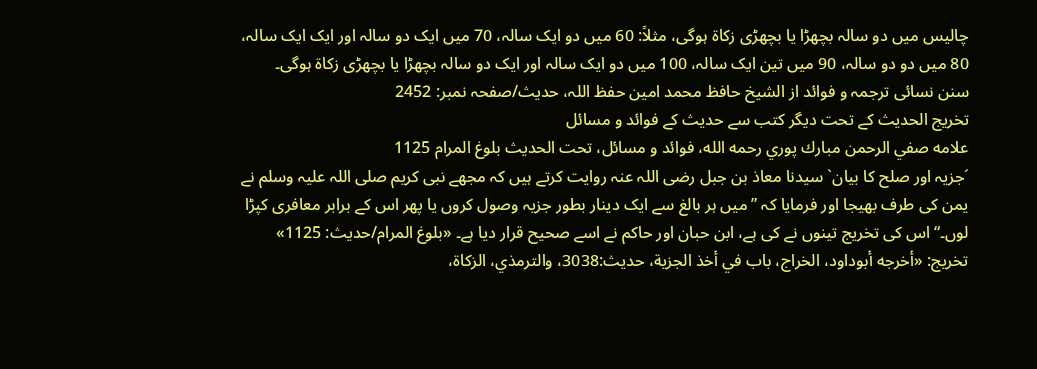چالیس میں دو سالہ بچھڑا یا بچھڑی زکاۃ ہوگی، مثلاً: 60 میں دو ایک سالہ، 70 میں ایک دو سالہ اور ایک ایک سالہ، 80 میں دو دو سالہ، 90 میں تین ایک سالہ، 100 میں دو ایک سالہ اور ایک دو سالہ بچھڑا یا بچھڑی زکاۃ ہوگی۔
سنن نسائی ترجمہ و فوائد از الشیخ حافظ محمد امین حفظ اللہ، حدیث/صفحہ نمبر: 2452
تخریج الحدیث کے تحت دیگر کتب سے حدیث کے فوائد و مسائل
علامه صفي الرحمن مبارك پوري رحمه الله، فوائد و مسائل، تحت الحديث بلوغ المرام 1125
´جزیہ اور صلح کا بیان` سیدنا معاذ بن جبل رضی اللہ عنہ روایت کرتے ہیں کہ مجھے نبی کریم صلی اللہ علیہ وسلم نے یمن کی طرف بھیجا اور فرمایا کہ ” میں ہر بالغ سے ایک دینار بطور جزیہ وصول کروں یا پھر اس کے برابر معافری کپڑا لوں۔“ اس کی تخریج تینوں نے کی ہے، ابن حبان اور حاکم نے اسے صحیح قرار دیا ہے۔ «بلوغ المرام/حدیث: 1125»
تخریج: «أخرجه أبوداود، الخراج، باب في أخذ الجزية، حديث:3038، والترمذي، الزكاة،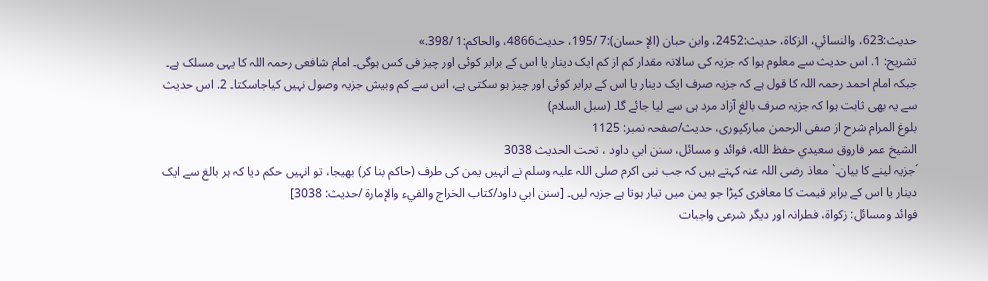حديث:623، والنسائي، الزكاة، حديث:2452، وابن حبان (الإ حسان):7 /195، حديث4866، والحاكم:1 /398.»
تشریح: 1. اس حدیث سے معلوم ہوا کہ جزیہ کی سالانہ مقدار کم از کم ایک دینار یا اس کے برابر کوئی اور چیز فی کس ہوگی۔ امام شافعی رحمہ اللہ کا یہی مسلک ہے۔ جبکہ امام احمد رحمہ اللہ کا قول ہے کہ جزیہ صرف ایک دینار یا اس کے برابر کوئی اور چیز ہو سکتی ہے، اس سے کم وبیش جزیہ وصول نہیں کیاجاسکتا۔ 2. اس حدیث سے یہ بھی ثابت ہوا کہ جزیہ صرف بالغ آزاد مرد ہی سے لیا جائے گا۔ (سبل السلام)
بلوغ المرام شرح از صفی الرحمن مبارکپوری، حدیث/صفحہ نمبر: 1125
الشيخ عمر فاروق سعيدي حفظ الله، فوائد و مسائل، سنن ابي داود ، تحت الحديث 3038
´جزیہ لینے کا بیان۔` معاذ رضی اللہ عنہ کہتے ہیں کہ جب نبی اکرم صلی اللہ علیہ وسلم نے انہیں یمن کی طرف (حاکم بنا کر) بھیجا، تو انہیں حکم دیا کہ ہر بالغ سے ایک دینار یا اس کے برابر قیمت کا معافری کپڑا جو یمن میں تیار ہوتا ہے جزیہ لیں۔ [سنن ابي داود/كتاب الخراج والفيء والإمارة /حدیث: 3038]
فوائد ومسائل: زکواۃ، فطرانہ اور دیگر شرعی واجبات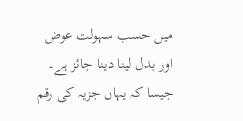میں حسب سہولت عوض اور بدل لینا دینا جائز ہے۔ جیسا کہ یہاں جزیہ کی رقم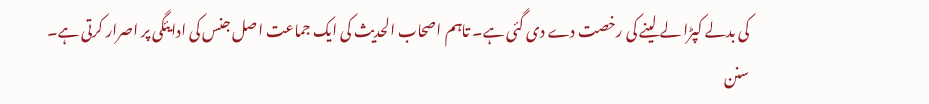کی بدلے کپڑا لے لینے کی رخصت دے دی گئی ہے۔ تاہم اصحاب الحدیث کی ایک جماعت اصل جنس کی ادایئگی پر اصرار کرتی ہے۔
سنن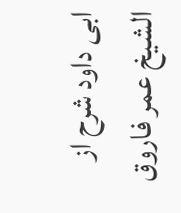ابی داود شرح از الشیخ عمر فاروق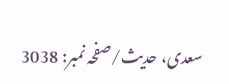سعدی، حدیث/صفحہ نمبر: 3038